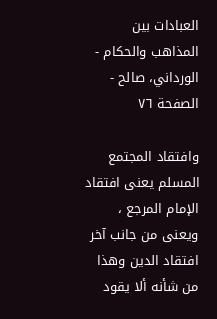العبادات بين المذاهب والحكام - الورداني، صالح - الصفحة ٧٦

وافتقاد المجتمع المسلم يعنى افتقاد الإمام المرجع ، ويعنى من جانب آخر افتقاد الدين وهذا من شأنه ألا يقود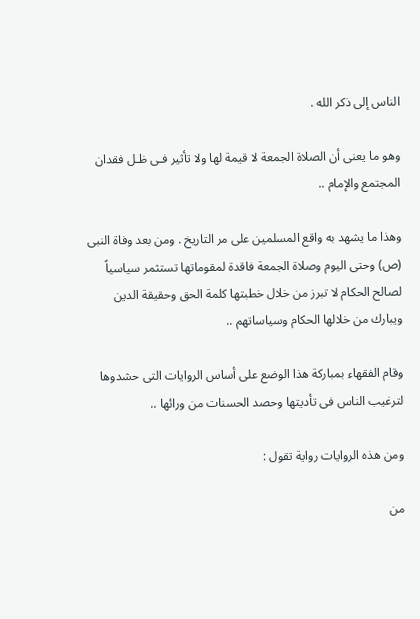الناس إلى ذكر الله .

وهو ما يعنى أن الصلاة الجمعة لا قيمة لها ولا تأثير فـى ظـل فقدان المجتمع والإمام ..

وهذا ما يشهد به واقع المسلمين على مر التاريخ . ومن بعد وفاة النبى (ص) وحتى اليوم وصلاة الجمعة فاقدة لمقوماتها تستثمر سياسياً لصالح الحكام لا تبرز من خلال خطبتها كلمة الحق وحقيقة الدين ويبارك من خلالها الحكام وسياساتهم ..

وقام الفقهاء بمباركة هذا الوضع على أساس الروايات التى حشدوها لترغيب الناس فى تأديتها وحصد الحسنات من ورائها ..

ومن هذه الروايات رواية تقول :

من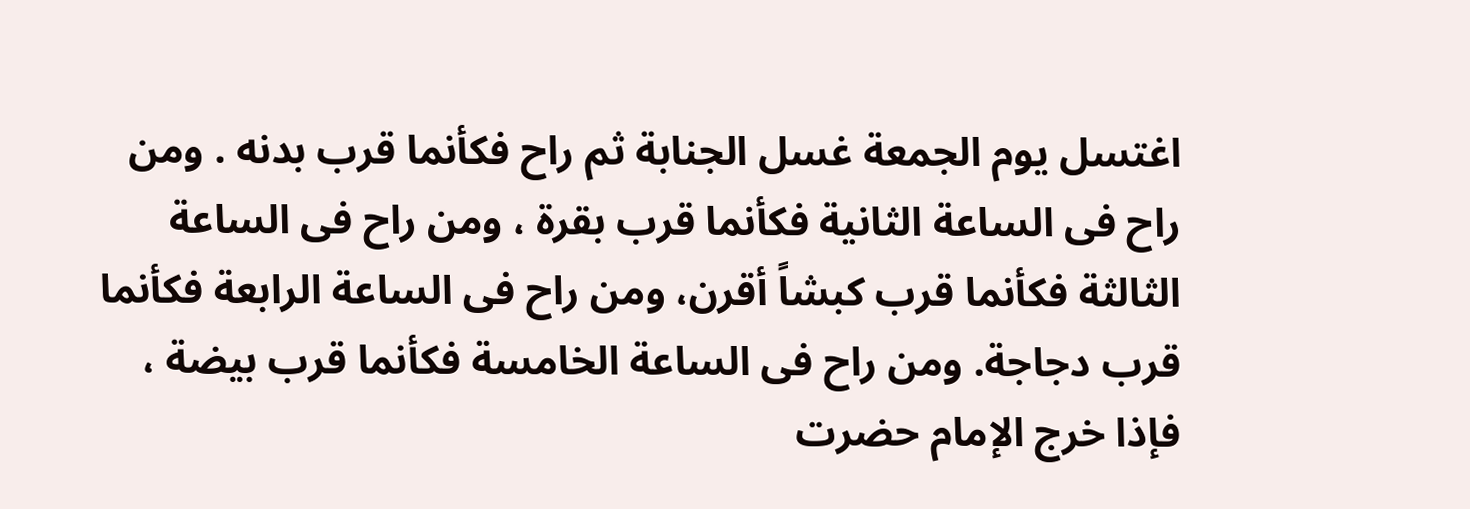اغتسل يوم الجمعة غسل الجنابة ثم راح فكأنما قرب بدنه . ومن راح فى الساعة الثانية فكأنما قرب بقرة ، ومن راح فى الساعة الثالثة فكأنما قرب كبشاً أقرن، ومن راح فى الساعة الرابعة فكأنما قرب دجاجة. ومن راح فى الساعة الخامسة فكأنما قرب بيضة ، فإذا خرج الإمام حضرت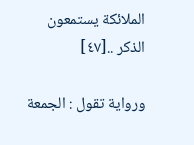الملائكة يستمعون الذكر ..[٤٧]

ورواية تقول : الجمعة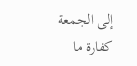إلى الجمعة كفارة ما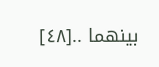بينهما ..[٤٨]